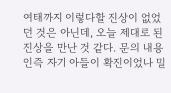여태까지 이렇다할 진상이 없었던 것은 아닌데, 오늘 제대로 된 진상을 만난 것 같다. 문의 내용인즉 자기 아들이 확진이었나 밀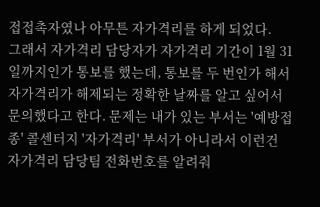접접촉자였나 아무튼 자가격리를 하게 되었다.
그래서 자가격리 담당자가 자가격리 기간이 1월 31일까지인가 통보를 했는데, 통보를 두 번인가 해서 자가격리가 해제되는 정확한 날짜를 알고 싶어서 문의했다고 한다. 문제는 내가 있는 부서는 '예방접종' 콜센터지 '자가격리' 부서가 아니라서 이런건 자가격리 담당팀 전화번호를 알려줘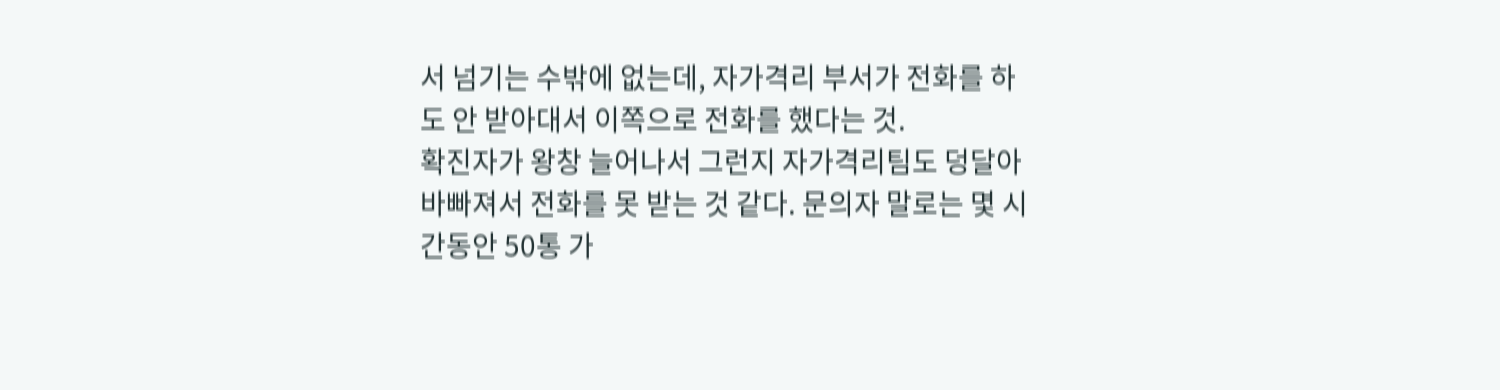서 넘기는 수밖에 없는데, 자가격리 부서가 전화를 하도 안 받아대서 이쪽으로 전화를 했다는 것.
확진자가 왕창 늘어나서 그런지 자가격리팀도 덩달아 바빠져서 전화를 못 받는 것 같다. 문의자 말로는 몇 시간동안 50통 가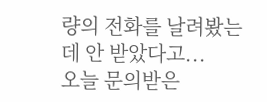량의 전화를 날려봤는데 안 받았다고...
오늘 문의받은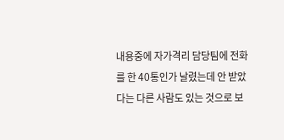내용중에 자가격리 담당팀에 전화를 한 40통인가 날렸는데 안 받았다는 다른 사람도 있는 것으로 보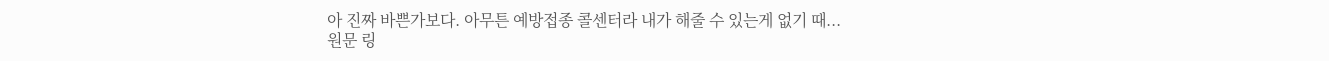아 진짜 바쁜가보다. 아무튼 예방접종 콜센터라 내가 해줄 수 있는게 없기 때...
원문 링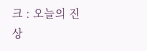크 : 오늘의 진상